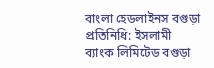বাংলা হেডলাইনস বগুড়া প্রতিনিধি: ইসলামী ব্যাংক লিমিটেড বগুড়া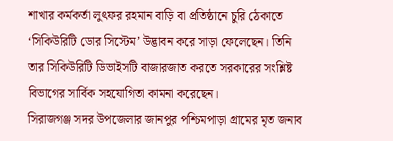শাখার কর্মকর্তা লুৎফর রহমান বাড়ি বা প্রতিষ্ঠানে চুরি ঠেকাতে ‘সিকিউরিটি ডোর সিস্টেম’ উদ্ভাবন করে সাড়া ফেলেছেন। তিনি তার সিকিউরিটি ডিভাইসটি বাজারজাত করতে সরকারের সংশ্লিষ্ট বিভাগের সার্বিক সহযোগিতা কামনা করেছেন।
সিরাজগঞ্জ সদর উপজেলার জানপুর পশ্চিমপাড়া গ্রামের মৃত জনাব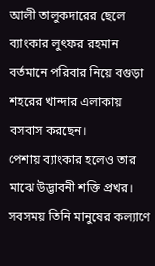আলী তালুকদারের ছেলে ব্যাংকার লুৎফর রহমান বর্তমানে পরিবার নিয়ে বগুড়া শহরের খান্দার এলাকায় বসবাস করছেন।
পেশায় ব্যাংকার হলেও তার মাঝে উদ্ভাবনী শক্তি প্রখর। সবসময় তিনি মানুষের কল্যাণে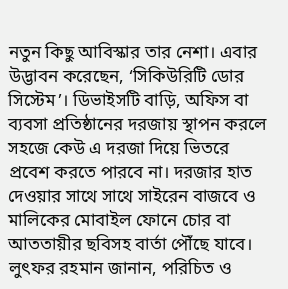নতুন কিছু আবিস্কার তার নেশা। এবার উদ্ভাবন করেছেন, ‘সিকিউরিটি ডোর সিস্টেম’। ডিভাইসটি বাড়ি, অফিস বা ব্যবসা প্রতিষ্ঠানের দরজায় স্থাপন করলে সহজে কেউ এ দরজা দিয়ে ভিতরে প্রবেশ করতে পারবে না। দরজার হাত দেওয়ার সাথে সাথে সাইরেন বাজবে ও মালিকের মোবাইল ফোনে চোর বা আততায়ীর ছবিসহ বার্তা পৌঁছে যাবে।
লুৎফর রহমান জানান, পরিচিত ও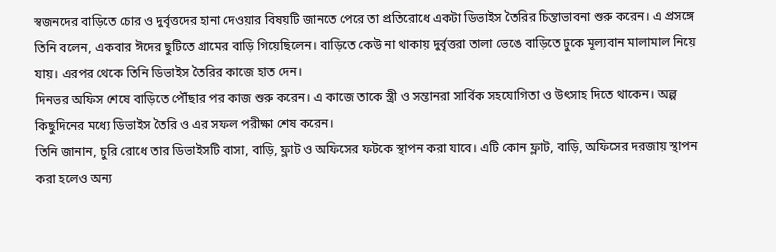স্বজনদের বাড়িতে চোর ও দুর্বৃত্তদের হানা দেওয়ার বিষয়টি জানতে পেরে তা প্রতিরোধে একটা ডিভাইস তৈরির চিন্তাভাবনা শুরু করেন। এ প্রসঙ্গে তিনি বলেন, একবার ঈদের ছুটিতে গ্রামের বাড়ি গিয়েছিলেন। বাড়িতে কেউ না থাকায় দুর্বৃত্তরা তালা ভেঙে বাড়িতে ঢুকে মূল্যবান মালামাল নিয়ে যায়। এরপর থেকে তিনি ডিভাইস তৈরির কাজে হাত দেন।
দিনভর অফিস শেষে বাড়িতে পৌঁছার পর কাজ শুরু করেন। এ কাজে তাকে স্ত্রী ও সন্তানরা সার্বিক সহযোগিতা ও উৎসাহ দিতে থাকেন। অল্প কিছুদিনের মধ্যে ডিভাইস তৈরি ও এর সফল পরীক্ষা শেষ করেন।
তিনি জানান, চুরি রোধে তার ডিভাইসটি বাসা, বাড়ি, ফ্লাট ও অফিসের ফটকে স্থাপন করা যাবে। এটি কোন ফ্লাট, বাড়ি, অফিসের দরজায় স্থাপন করা হলেও অন্য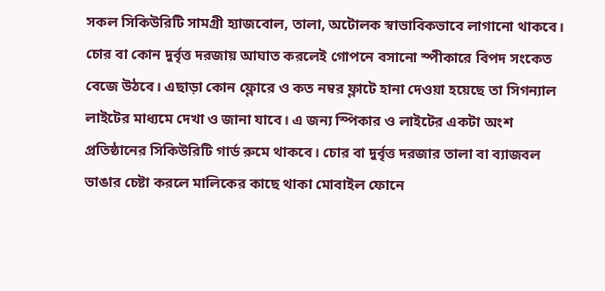সকল সিকিউরিটি সামগ্রী হ্যাজবোল, তালা, অটোলক স্বাভাবিকভাবে লাগানো থাকবে।
চোর বা কোন দুর্বৃত্ত দরজায় আঘাত করলেই গোপনে বসানো স্পীকারে বিপদ সংকেত বেজে উঠবে। এছাড়া কোন ফ্লোরে ও কত নম্বর ফ্লাটে হানা দেওয়া হয়েছে তা সিগন্যাল লাইটের মাধ্যমে দেখা ও জানা যাবে। এ জন্য স্পিকার ও লাইটের একটা অংশ প্রতিষ্ঠানের সিকিউরিটি গার্ড রুমে থাকবে। চোর বা দুর্বৃত্ত দরজার তালা বা ব্যাজবল ভাঙার চেষ্টা করলে মালিকের কাছে থাকা মোবাইল ফোনে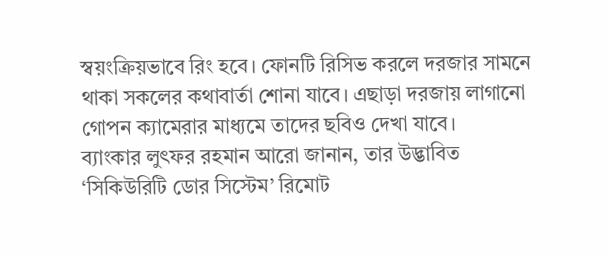স্বয়ংক্রিয়ভাবে রিং হবে। ফোনটি রিসিভ করলে দরজার সামনে থাকা সকলের কথাবার্তা শোনা যাবে। এছাড়া দরজায় লাগানো গোপন ক্যামেরার মাধ্যমে তাদের ছবিও দেখা যাবে।
ব্যাংকার লুৎফর রহমান আরো জানান, তার উদ্ভাবিত ‘সিকিউরিটি ডোর সিস্টেম’ রিমোট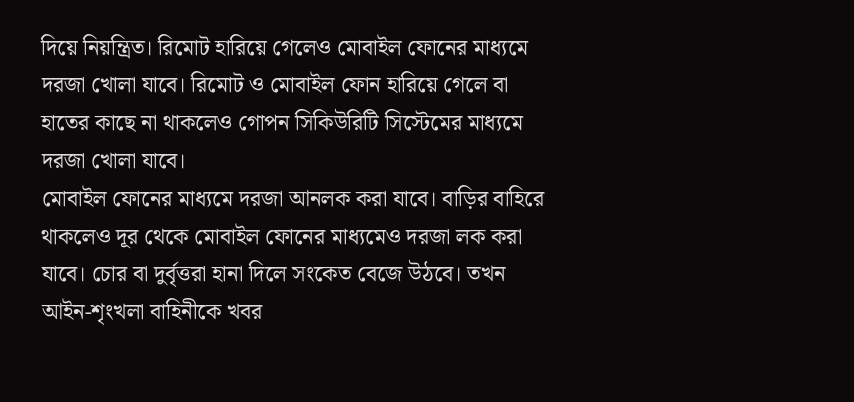দিয়ে নিয়ন্ত্রিত। রিমোট হারিয়ে গেলেও মোবাইল ফোনের মাধ্যমে দরজা খোলা যাবে। রিমোট ও মোবাইল ফোন হারিয়ে গেলে বা হাতের কাছে না থাকলেও গোপন সিকিউরিটি সিস্টেমের মাধ্যমে দরজা খোলা যাবে।
মোবাইল ফোনের মাধ্যমে দরজা আনলক করা যাবে। বাড়ির বাহিরে থাকলেও দূর থেকে মোবাইল ফোনের মাধ্যমেও দরজা লক করা যাবে। চোর বা দুর্বৃত্তরা হানা দিলে সংকেত বেজে উঠবে। তখন আইন-শৃংখলা বাহিনীকে খবর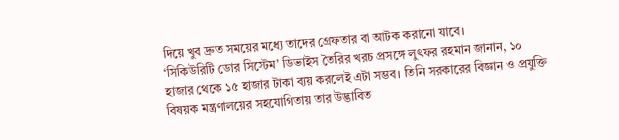দিয়ে খুব দ্রুত সময়ের মধ্যে তাদের গ্রেফতার বা আটক করানো যাবে।
‘সিকিউরিটি ডোর সিস্টেম’ ডিভাইস তৈরির খরচ প্রসঙ্গে লুৎফর রহমান জানান, ১০ হাজার থেকে ১৫ হাজার টাকা ব্যয় করলেই এটা সম্ভব। তিনি সরকারের বিজ্ঞান ও প্রযুক্তি বিষয়ক মন্ত্রণালয়ের সহযোগিতায় তার উদ্ভাবিত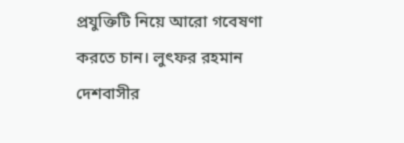প্রযুক্তিটি নিয়ে আরো গবেষণা করতে চান। লুৎফর রহমান দেশবাসীর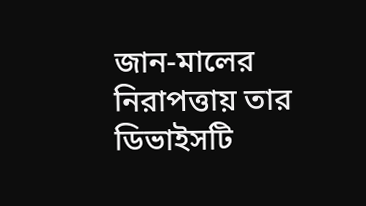জান-মালের নিরাপত্তায় তার ডিভাইসটি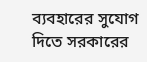ব্যবহারের সুযোগ দিতে সরকারের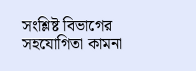সংশ্লিষ্ট বিভাগের সহযোগিতা কামনা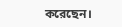করেছেন।